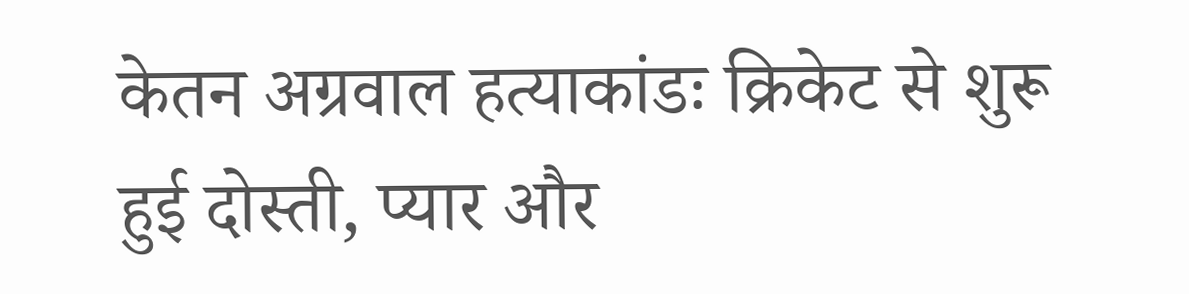केतन अग्रवाल हत्याकांडः क्रिकेट से शुरू हुई दोस्ती, प्यार और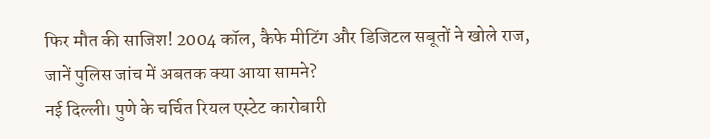फिर मौत की साजिश! 2004 कॉल, कैफे मीटिंग और डिजिटल सबूतों ने खोले राज, जानें पुलिस जांच में अबतक क्या आया सामने?
नई दिल्ली। पुणे के चर्चित रियल एस्टेट कारोबारी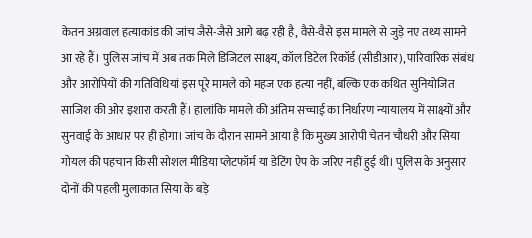केतन अग्रवाल हत्याकांड की जांच जैसे-जैसे आगे बढ़ रही है, वैसे-वैसे इस मामले से जुड़े नए तथ्य सामने आ रहे हैं। पुलिस जांच में अब तक मिले डिजिटल साक्ष्य, कॉल डिटेल रिकॉर्ड (सीडीआर), पारिवारिक संबंध और आरोपियों की गतिविधियां इस पूरे मामले को महज एक हत्या नहीं, बल्कि एक कथित सुनियोजित साजिश की ओर इशारा करती हैं। हालांकि मामले की अंतिम सच्चाई का निर्धारण न्यायालय में साक्ष्यों और सुनवाई के आधार पर ही होगा। जांच के दौरान सामने आया है कि मुख्य आरोपी चेतन चौधरी और सिया गोयल की पहचान किसी सोशल मीडिया प्लेटफॉर्म या डेटिंग ऐप के जरिए नहीं हुई थी। पुलिस के अनुसार दोनों की पहली मुलाकात सिया के बड़े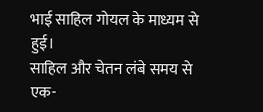भाई साहिल गोयल के माध्यम से हुई।
साहिल और चेतन लंबे समय से एक-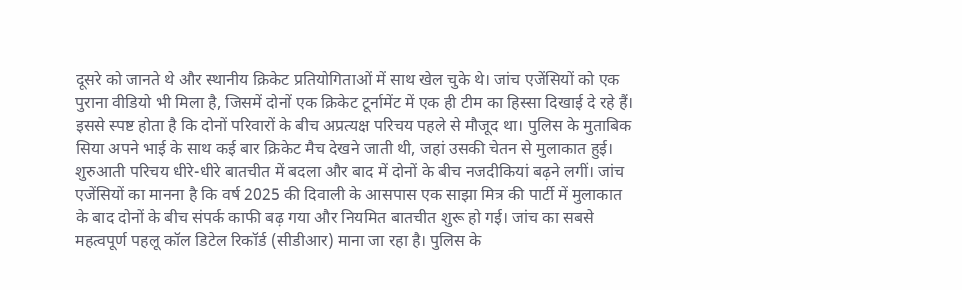दूसरे को जानते थे और स्थानीय क्रिकेट प्रतियोगिताओं में साथ खेल चुके थे। जांच एजेंसियों को एक पुराना वीडियो भी मिला है, जिसमें दोनों एक क्रिकेट टूर्नामेंट में एक ही टीम का हिस्सा दिखाई दे रहे हैं। इससे स्पष्ट होता है कि दोनों परिवारों के बीच अप्रत्यक्ष परिचय पहले से मौजूद था। पुलिस के मुताबिक सिया अपने भाई के साथ कई बार क्रिकेट मैच देखने जाती थी, जहां उसकी चेतन से मुलाकात हुई। शुरुआती परिचय धीरे-धीरे बातचीत में बदला और बाद में दोनों के बीच नजदीकियां बढ़ने लगीं। जांच एजेंसियों का मानना है कि वर्ष 2025 की दिवाली के आसपास एक साझा मित्र की पार्टी में मुलाकात के बाद दोनों के बीच संपर्क काफी बढ़ गया और नियमित बातचीत शुरू हो गई। जांच का सबसे महत्वपूर्ण पहलू कॉल डिटेल रिकॉर्ड (सीडीआर) माना जा रहा है। पुलिस के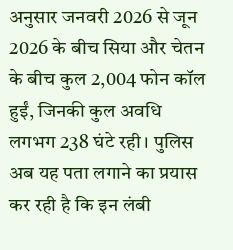अनुसार जनवरी 2026 से जून 2026 के बीच सिया और चेतन के बीच कुल 2,004 फोन कॉल हुईं, जिनकी कुल अवधि लगभग 238 घंटे रही। पुलिस अब यह पता लगाने का प्रयास कर रही है कि इन लंबी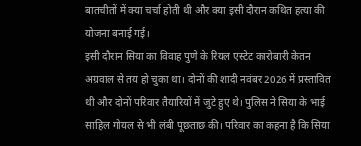बातचीतों में क्या चर्चा होती थी और क्या इसी दौरान कथित हत्या की योजना बनाई गई।
इसी दौरान सिया का विवाह पुणे के रियल एस्टेट कारोबारी केतन अग्रवाल से तय हो चुका था। दोनों की शादी नवंबर 2026 में प्रस्तावित थी और दोनों परिवार तैयारियों में जुटे हुए थे। पुलिस ने सिया के भाई साहिल गोयल से भी लंबी पूछताछ की। परिवार का कहना है कि सिया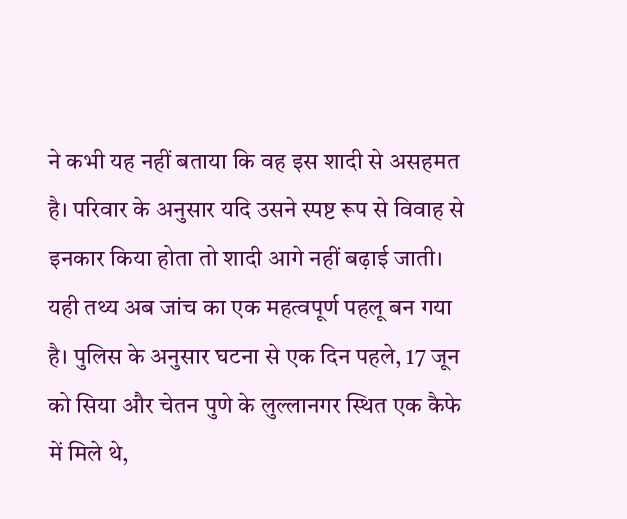ने कभी यह नहीं बताया कि वह इस शादी से असहमत है। परिवार के अनुसार यदि उसने स्पष्ट रूप से विवाह से इनकार किया होता तो शादी आगे नहीं बढ़ाई जाती। यही तथ्य अब जांच का एक महत्वपूर्ण पहलू बन गया है। पुलिस के अनुसार घटना से एक दिन पहले, 17 जून को सिया और चेतन पुणे के लुल्लानगर स्थित एक कैफे में मिले थे,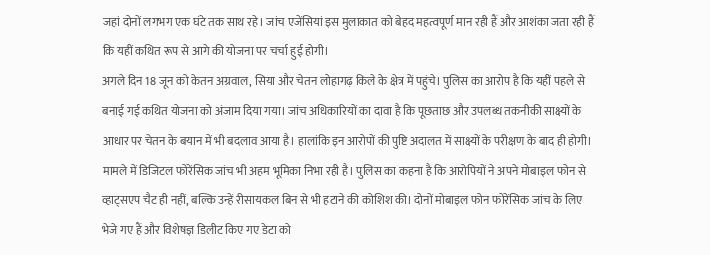जहां दोनों लगभग एक घंटे तक साथ रहे। जांच एजेंसियां इस मुलाकात को बेहद महत्वपूर्ण मान रही हैं और आशंका जता रही हैं कि यहीं कथित रूप से आगे की योजना पर चर्चा हुई होगी।
अगले दिन 18 जून को केतन अग्रवाल, सिया और चेतन लोहागढ़ किले के क्षेत्र में पहुंचे। पुलिस का आरोप है कि यहीं पहले से बनाई गई कथित योजना को अंजाम दिया गया। जांच अधिकारियों का दावा है कि पूछताछ और उपलब्ध तकनीकी साक्ष्यों के आधार पर चेतन के बयान में भी बदलाव आया है। हालांकि इन आरोपों की पुष्टि अदालत में साक्ष्यों के परीक्षण के बाद ही होगी। मामले में डिजिटल फोरेंसिक जांच भी अहम भूमिका निभा रही है। पुलिस का कहना है कि आरोपियों ने अपने मोबाइल फोन से व्हाट्सएप चैट ही नहीं, बल्कि उन्हें रीसायकल बिन से भी हटाने की कोशिश की। दोनों मोबाइल फोन फोरेंसिक जांच के लिए भेजे गए हैं और विशेषज्ञ डिलीट किए गए डेटा को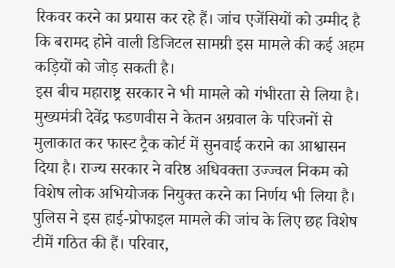रिकवर करने का प्रयास कर रहे हैं। जांच एजेंसियों को उम्मीद है कि बरामद होने वाली डिजिटल सामग्री इस मामले की कई अहम कड़ियों को जोड़ सकती है।
इस बीच महाराष्ट्र सरकार ने भी मामले को गंभीरता से लिया है। मुख्यमंत्री देवेंद्र फडणवीस ने केतन अग्रवाल के परिजनों से मुलाकात कर फास्ट ट्रैक कोर्ट में सुनवाई कराने का आश्वासन दिया है। राज्य सरकार ने वरिष्ठ अधिवक्ता उज्ज्वल निकम को विशेष लोक अभियोजक नियुक्त करने का निर्णय भी लिया है। पुलिस ने इस हाई-प्रोफाइल मामले की जांच के लिए छह विशेष टीमें गठित की हैं। परिवार,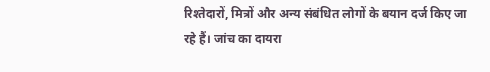रिश्तेदारों, मित्रों और अन्य संबंधित लोगों के बयान दर्ज किए जा रहे हैं। जांच का दायरा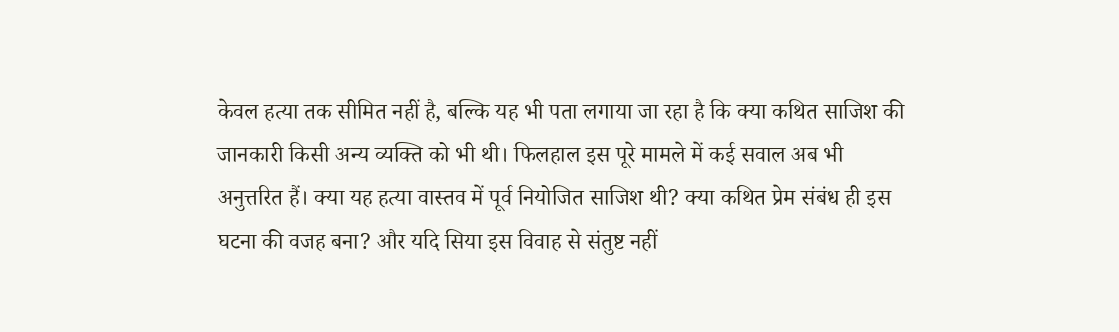केवल हत्या तक सीमित नहीं है, बल्कि यह भी पता लगाया जा रहा है कि क्या कथित साजिश की जानकारी किसी अन्य व्यक्ति को भी थी। फिलहाल इस पूरे मामले में कई सवाल अब भी अनुत्तरित हैं। क्या यह हत्या वास्तव में पूर्व नियोजित साजिश थी? क्या कथित प्रेम संबंध ही इस घटना की वजह बना? और यदि सिया इस विवाह से संतुष्ट नहीं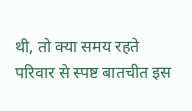थी, तो क्या समय रहते परिवार से स्पष्ट बातचीत इस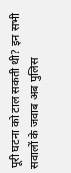पूरी घटना को टाल सकती थी? इन सभी सवालों के जवाब अब पुलिस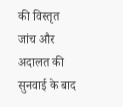की विस्तृत जांच और अदालत की सुनवाई के बाद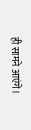ही सामने आएंगे।